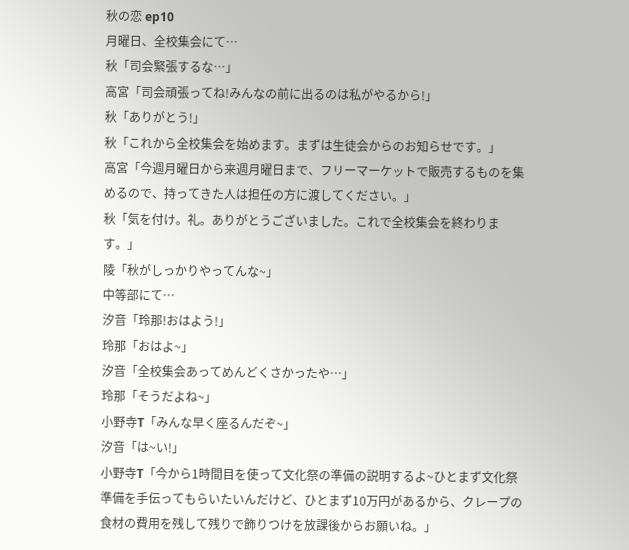秋の恋 ep10
月曜日、全校集会にて…
秋「司会緊張するな…」
高宮「司会頑張ってね!みんなの前に出るのは私がやるから!」
秋「ありがとう!」
秋「これから全校集会を始めます。まずは生徒会からのお知らせです。」
高宮「今週月曜日から来週月曜日まで、フリーマーケットで販売するものを集めるので、持ってきた人は担任の方に渡してください。」
秋「気を付け。礼。ありがとうございました。これで全校集会を終わります。」
陵「秋がしっかりやってんな~」
中等部にて…
汐音「玲那!おはよう!」
玲那「おはよ~」
汐音「全校集会あってめんどくさかったや…」
玲那「そうだよね~」
小野寺T「みんな早く座るんだぞ~」
汐音「は~い!」
小野寺T「今から1時間目を使って文化祭の準備の説明するよ~ひとまず文化祭準備を手伝ってもらいたいんだけど、ひとまず10万円があるから、クレープの食材の費用を残して残りで飾りつけを放課後からお願いね。」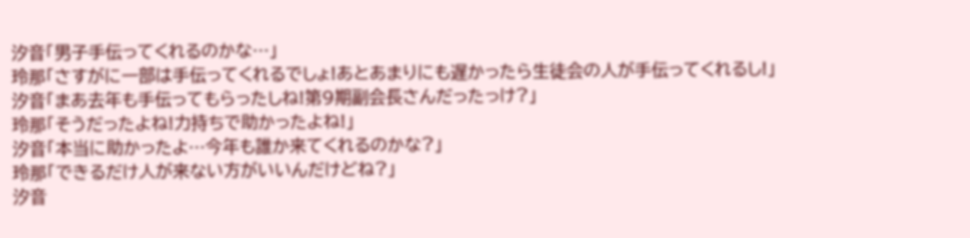汐音「男子手伝ってくれるのかな…」
玲那「さすがに一部は手伝ってくれるでしょ!あとあまりにも遅かったら生徒会の人が手伝ってくれるし!」
汐音「まあ去年も手伝ってもらったしね!第9期副会長さんだったっけ?」
玲那「そうだったよね!力持ちで助かったよね!」
汐音「本当に助かったよ…今年も誰か来てくれるのかな?」
玲那「できるだけ人が来ない方がいいんだけどね?」
汐音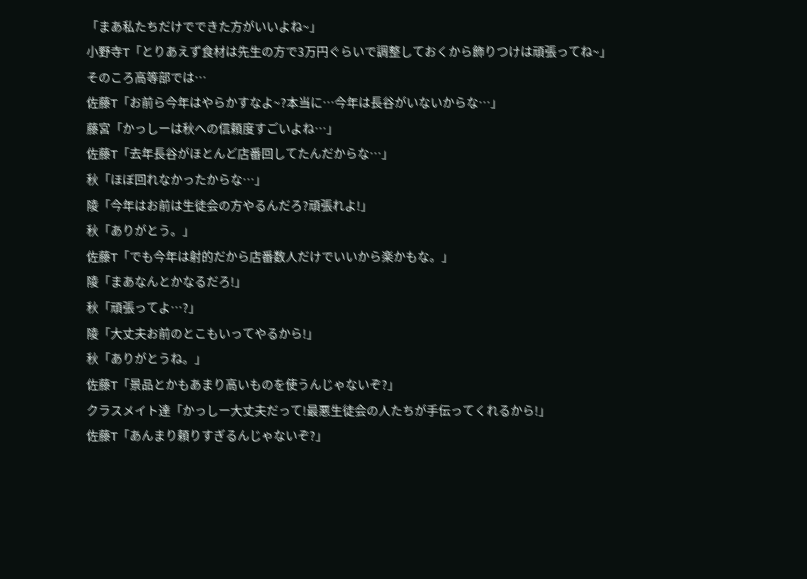「まあ私たちだけでできた方がいいよね~」
小野寺T「とりあえず食材は先生の方で3万円ぐらいで調整しておくから飾りつけは頑張ってね~」
そのころ高等部では…
佐藤T「お前ら今年はやらかすなよ~?本当に…今年は長谷がいないからな…」
藤宮「かっしーは秋への信頼度すごいよね…」
佐藤T「去年長谷がほとんど店番回してたんだからな…」
秋「ほぼ回れなかったからな…」
陵「今年はお前は生徒会の方やるんだろ?頑張れよ!」
秋「ありがとう。」
佐藤T「でも今年は射的だから店番数人だけでいいから楽かもな。」
陵「まあなんとかなるだろ!」
秋「頑張ってよ…?」
陵「大丈夫お前のとこもいってやるから!」
秋「ありがとうね。」
佐藤T「景品とかもあまり高いものを使うんじゃないぞ?」
クラスメイト達「かっしー大丈夫だって!最悪生徒会の人たちが手伝ってくれるから!」
佐藤T「あんまり頼りすぎるんじゃないぞ?」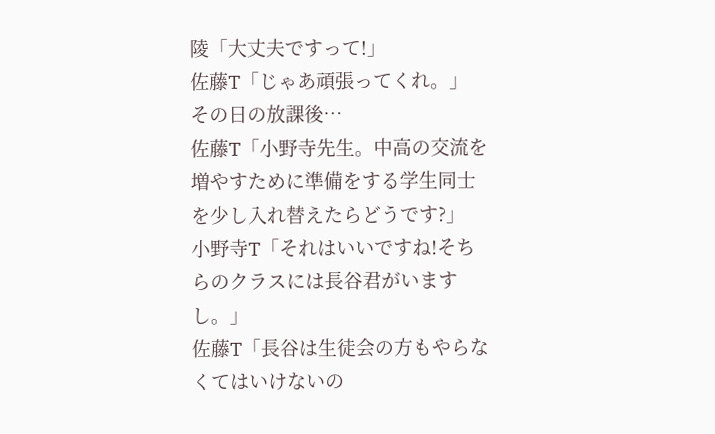陵「大丈夫ですって!」
佐藤T「じゃあ頑張ってくれ。」
その日の放課後…
佐藤T「小野寺先生。中高の交流を増やすために準備をする学生同士を少し入れ替えたらどうです?」
小野寺T「それはいいですね!そちらのクラスには長谷君がいますし。」
佐藤T「長谷は生徒会の方もやらなくてはいけないの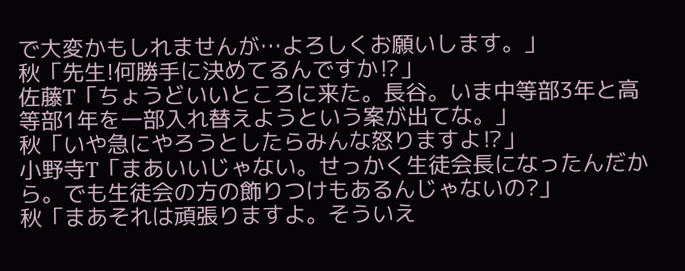で大変かもしれませんが…よろしくお願いします。」
秋「先生!何勝手に決めてるんですか⁉」
佐藤T「ちょうどいいところに来た。長谷。いま中等部3年と高等部1年を一部入れ替えようという案が出てな。」
秋「いや急にやろうとしたらみんな怒りますよ⁉」
小野寺T「まあいいじゃない。せっかく生徒会長になったんだから。でも生徒会の方の飾りつけもあるんじゃないの?」
秋「まあそれは頑張りますよ。そういえ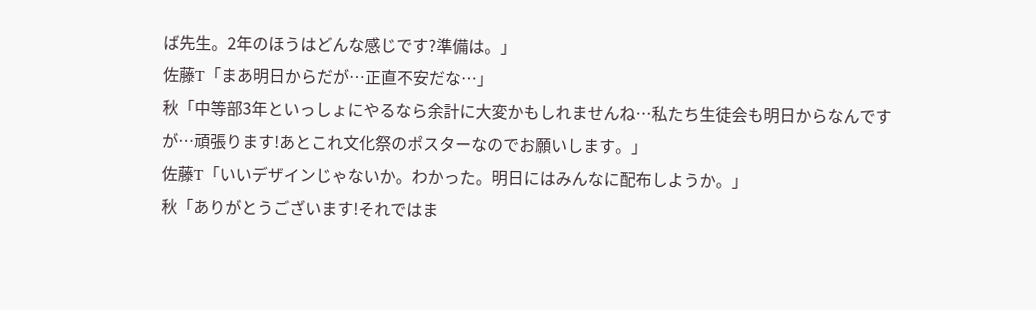ば先生。2年のほうはどんな感じです?準備は。」
佐藤T「まあ明日からだが…正直不安だな…」
秋「中等部3年といっしょにやるなら余計に大変かもしれませんね…私たち生徒会も明日からなんですが…頑張ります!あとこれ文化祭のポスターなのでお願いします。」
佐藤T「いいデザインじゃないか。わかった。明日にはみんなに配布しようか。」
秋「ありがとうございます!それではま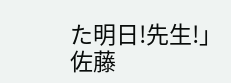た明日!先生!」
佐藤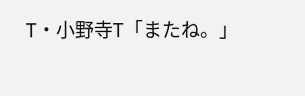T・小野寺T「またね。」